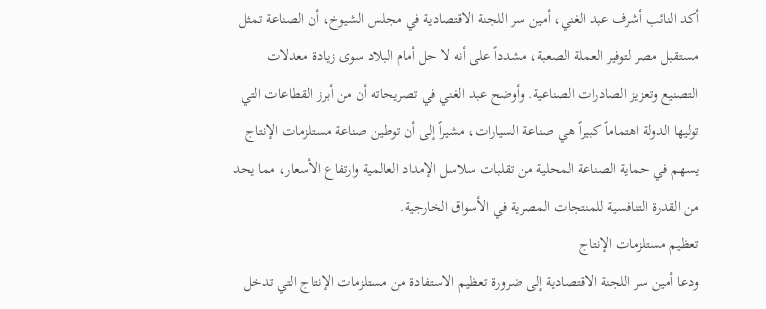أكد النائب أشرف عبد الغني، أمين سر اللجنة الاقتصادية في مجلس الشيوخ، أن الصناعة تمثل مستقبل مصر لتوفير العملة الصعبة، مشدداً على أنه لا حل أمام البلاد سوى زيادة معدلات التصنيع وتعزيز الصادرات الصناعية. وأوضح عبد الغني في تصريحاته أن من أبرز القطاعات التي توليها الدولة اهتماماً كبيراً هي صناعة السيارات، مشيراً إلى أن توطين صناعة مستلزمات الإنتاج يسهم في حماية الصناعة المحلية من تقلبات سلاسل الإمداد العالمية وارتفاع الأسعار، مما يحد من القدرة التنافسية للمنتجات المصرية في الأسواق الخارجية.
تعظيم مستلزمات الإنتاج
ودعا أمين سر اللجنة الاقتصادية إلى ضرورة تعظيم الاستفادة من مستلزمات الإنتاج التي تدخل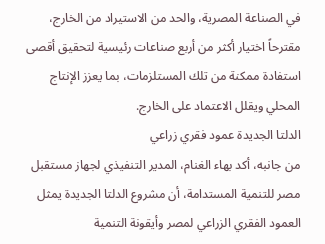في الصناعة المصرية، والحد من الاستيراد من الخارج، مقترحاً اختيار أكثر من أربع صناعات رئيسية لتحقيق أقصى استفادة ممكنة من تلك المستلزمات، بما يعزز الإنتاج المحلي ويقلل الاعتماد على الخارج.
الدلتا الجديدة عمود فقري زراعي
من جانبه، أكد بهاء الغنام، المدير التنفيذي لجهاز مستقبل مصر للتنمية المستدامة، أن مشروع الدلتا الجديدة يمثل العمود الفقري الزراعي لمصر وأيقونة التنمية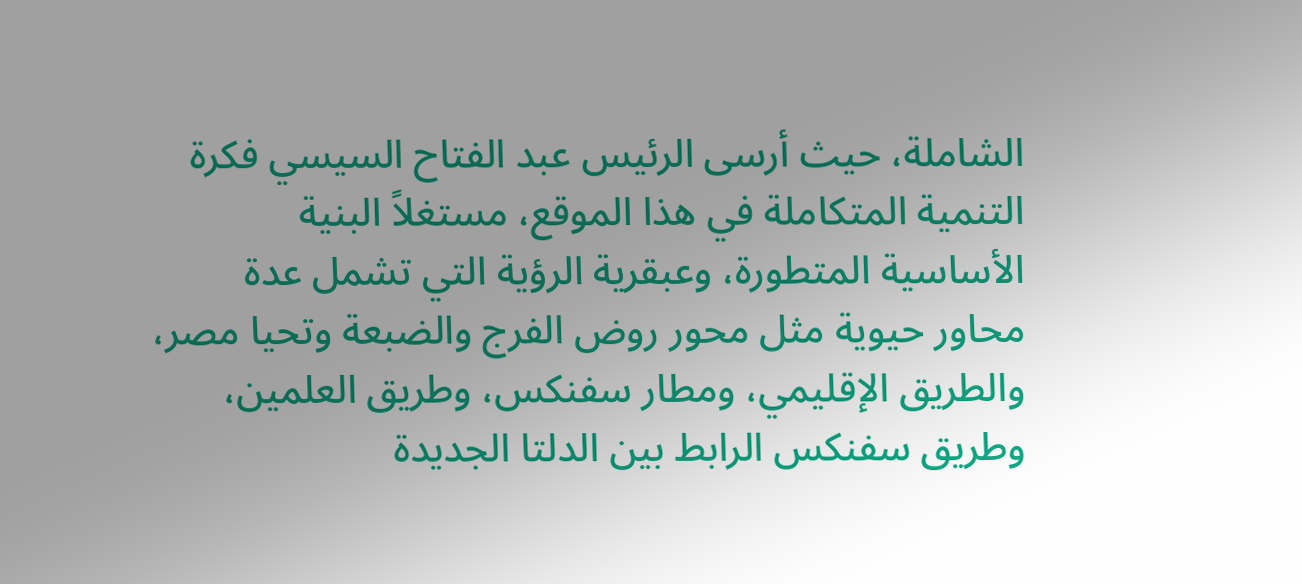الشاملة، حيث أرسى الرئيس عبد الفتاح السيسي فكرة التنمية المتكاملة في هذا الموقع، مستغلاً البنية الأساسية المتطورة، وعبقرية الرؤية التي تشمل عدة محاور حيوية مثل محور روض الفرج والضبعة وتحيا مصر، والطريق الإقليمي، ومطار سفنكس، وطريق العلمين، وطريق سفنكس الرابط بين الدلتا الجديدة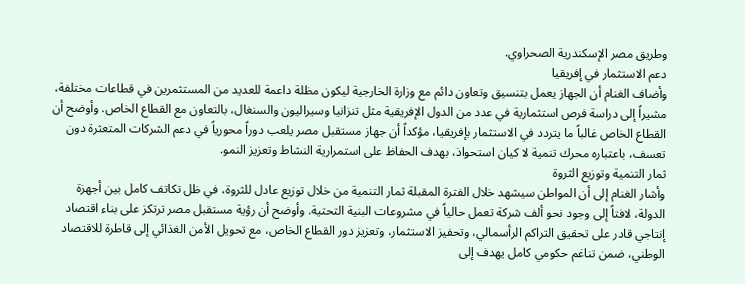وطريق مصر الإسكندرية الصحراوي.
دعم الاستثمار في إفريقيا
وأضاف الغنام أن الجهاز يعمل بتنسيق وتعاون دائم مع وزارة الخارجية ليكون مظلة داعمة للعديد من المستثمرين في قطاعات مختلفة، مشيراً إلى دراسة فرص استثمارية في عدد من الدول الإفريقية مثل تنزانيا وسيراليون والسنغال، بالتعاون مع القطاع الخاص. وأوضح أن القطاع الخاص غالباً ما يتردد في الاستثمار بإفريقيا، مؤكداً أن جهاز مستقبل مصر يلعب دوراً محورياً في دعم الشركات المتعثرة دون تعسف، باعتباره محرك تنمية لا كيان استحواذ، بهدف الحفاظ على استمرارية النشاط وتعزيز النمو.
ثمار التنمية وتوزيع الثروة
وأشار الغنام إلى أن المواطن سيشهد خلال الفترة المقبلة ثمار التنمية من خلال توزيع عادل للثروة، في ظل تكاتف كامل بين أجهزة الدولة، لافتاً إلى وجود نحو ألف شركة تعمل حالياً في مشروعات البنية التحتية. وأوضح أن رؤية مستقبل مصر ترتكز على بناء اقتصاد إنتاجي قادر على تحقيق التراكم الرأسمالي، وتحفيز الاستثمار، وتعزيز دور القطاع الخاص، مع تحويل الأمن الغذائي إلى قاطرة للاقتصاد الوطني، ضمن تناغم حكومي كامل يهدف إلى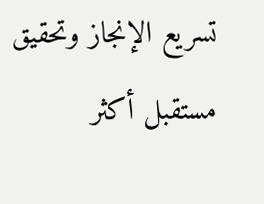تسريع الإنجاز وتحقيق مستقبل أكثر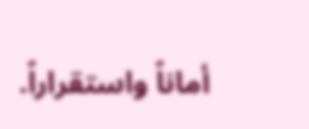أماناً واستقراراً.